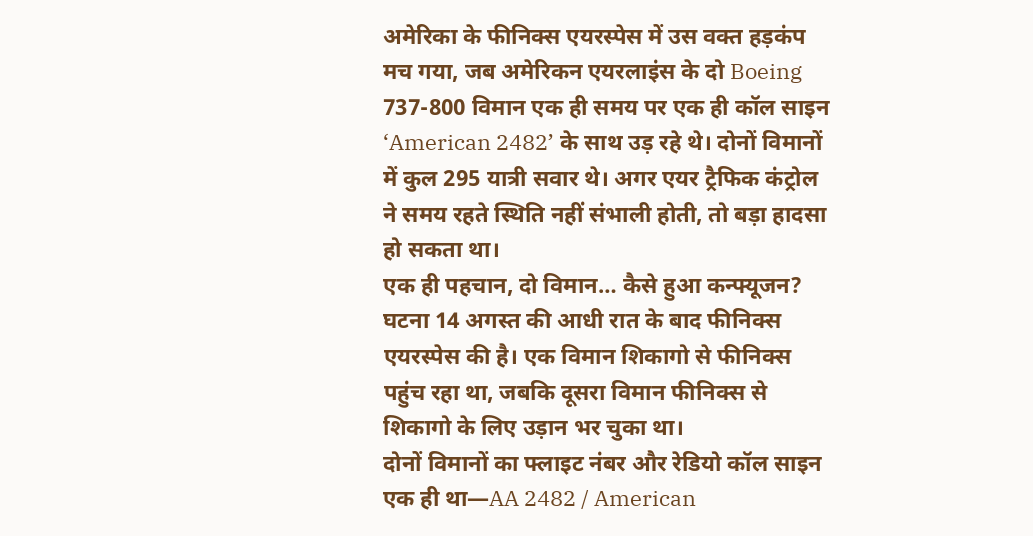अमेरिका के फीनिक्स एयरस्पेस में उस वक्त हड़कंप मच गया, जब अमेरिकन एयरलाइंस के दो Boeing 737-800 विमान एक ही समय पर एक ही कॉल साइन ‘American 2482’ के साथ उड़ रहे थे। दोनों विमानों में कुल 295 यात्री सवार थे। अगर एयर ट्रैफिक कंट्रोल ने समय रहते स्थिति नहीं संभाली होती, तो बड़ा हादसा हो सकता था।
एक ही पहचान, दो विमान… कैसे हुआ कन्फ्यूजन?
घटना 14 अगस्त की आधी रात के बाद फीनिक्स एयरस्पेस की है। एक विमान शिकागो से फीनिक्स पहुंच रहा था, जबकि दूसरा विमान फीनिक्स से शिकागो के लिए उड़ान भर चुका था।
दोनों विमानों का फ्लाइट नंबर और रेडियो कॉल साइन एक ही था—AA 2482 / American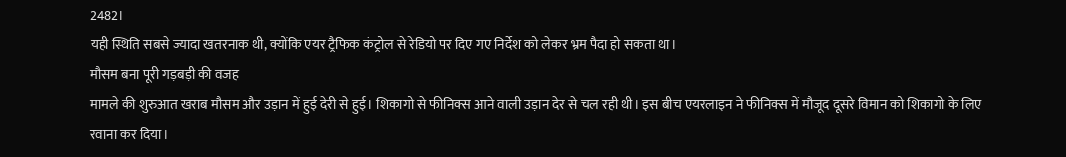2482।
यही स्थिति सबसे ज्यादा खतरनाक थी, क्योंकि एयर ट्रैफिक कंट्रोल से रेडियो पर दिए गए निर्देश को लेकर भ्रम पैदा हो सकता था।
मौसम बना पूरी गड़बड़ी की वजह
मामले की शुरुआत खराब मौसम और उड़ान में हुई देरी से हुई। शिकागो से फीनिक्स आने वाली उड़ान देर से चल रही थी। इस बीच एयरलाइन ने फीनिक्स में मौजूद दूसरे विमान को शिकागो के लिए रवाना कर दिया।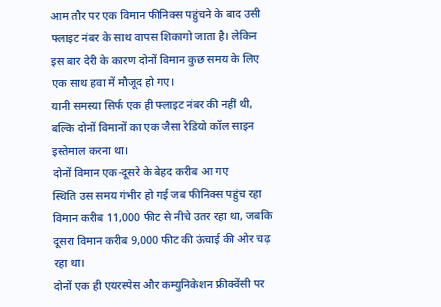आम तौर पर एक विमान फीनिक्स पहुंचने के बाद उसी फ्लाइट नंबर के साथ वापस शिकागो जाता है। लेकिन इस बार देरी के कारण दोनों विमान कुछ समय के लिए एक साथ हवा में मौजूद हो गए।
यानी समस्या सिर्फ एक ही फ्लाइट नंबर की नहीं थी, बल्कि दोनों विमानों का एक जैसा रेडियो कॉल साइन इस्तेमाल करना था।
दोनों विमान एक-दूसरे के बेहद करीब आ गए
स्थिति उस समय गंभीर हो गई जब फीनिक्स पहुंच रहा विमान करीब 11,000 फीट से नीचे उतर रहा था, जबकि दूसरा विमान करीब 9,000 फीट की ऊंचाई की ओर चढ़ रहा था।
दोनों एक ही एयरस्पेस और कम्युनिकेशन फ्रीक्वेंसी पर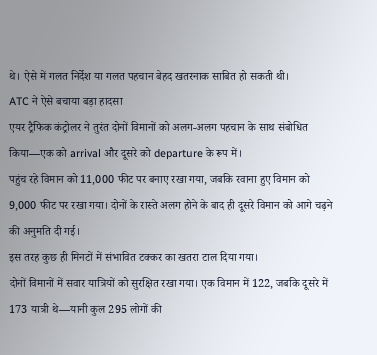थे। ऐसे में गलत निर्देश या गलत पहचान बेहद खतरनाक साबित हो सकती थी।
ATC ने ऐसे बचाया बड़ा हादसा
एयर ट्रैफिक कंट्रोलर ने तुरंत दोनों विमानों को अलग-अलग पहचान के साथ संबोधित किया—एक को arrival और दूसरे को departure के रूप में।
पहुंच रहे विमान को 11,000 फीट पर बनाए रखा गया, जबकि रवाना हुए विमान को 9,000 फीट पर रखा गया। दोनों के रास्ते अलग होने के बाद ही दूसरे विमान को आगे चढ़ने की अनुमति दी गई।
इस तरह कुछ ही मिनटों में संभावित टक्कर का खतरा टाल दिया गया।
दोनों विमानों में सवार यात्रियों को सुरक्षित रखा गया। एक विमान में 122, जबकि दूसरे में 173 यात्री थे—यानी कुल 295 लोगों की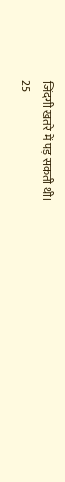जिंदगी खतरे में पड़ सकती थी।
25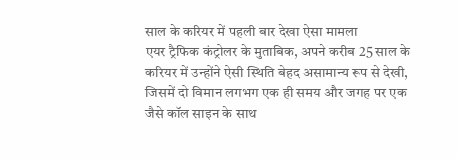साल के करियर में पहली बार देखा ऐसा मामला
एयर ट्रैफिक कंट्रोलर के मुताबिक, अपने करीब 25 साल के करियर में उन्होंने ऐसी स्थिति बेहद असामान्य रूप से देखी, जिसमें दो विमान लगभग एक ही समय और जगह पर एक जैसे कॉल साइन के साथ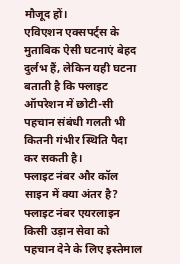मौजूद हों।
एविएशन एक्सपर्ट्स के मुताबिक ऐसी घटनाएं बेहद दुर्लभ हैं, लेकिन यही घटना बताती है कि फ्लाइट ऑपरेशन में छोटी-सी पहचान संबंधी गलती भी कितनी गंभीर स्थिति पैदा कर सकती है।
फ्लाइट नंबर और कॉल साइन में क्या अंतर है?
फ्लाइट नंबर एयरलाइन किसी उड़ान सेवा को पहचान देने के लिए इस्तेमाल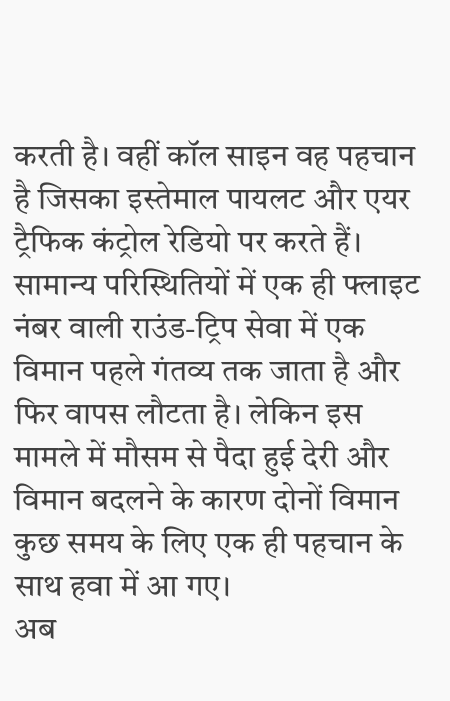करती है। वहीं कॉल साइन वह पहचान है जिसका इस्तेमाल पायलट और एयर ट्रैफिक कंट्रोल रेडियो पर करते हैं।
सामान्य परिस्थितियों में एक ही फ्लाइट नंबर वाली राउंड-ट्रिप सेवा में एक विमान पहले गंतव्य तक जाता है और फिर वापस लौटता है। लेकिन इस मामले में मौसम से पैदा हुई देरी और विमान बदलने के कारण दोनों विमान कुछ समय के लिए एक ही पहचान के साथ हवा में आ गए।
अब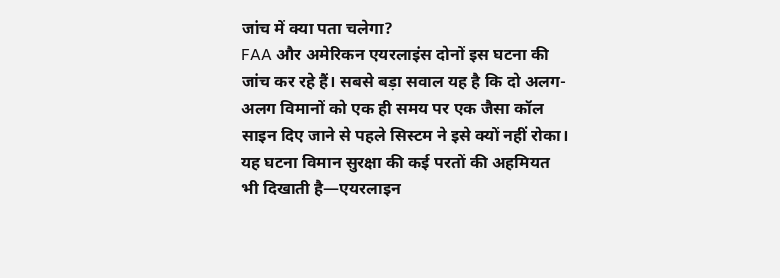जांच में क्या पता चलेगा?
FAA और अमेरिकन एयरलाइंस दोनों इस घटना की जांच कर रहे हैं। सबसे बड़ा सवाल यह है कि दो अलग-अलग विमानों को एक ही समय पर एक जैसा कॉल साइन दिए जाने से पहले सिस्टम ने इसे क्यों नहीं रोका।
यह घटना विमान सुरक्षा की कई परतों की अहमियत भी दिखाती है—एयरलाइन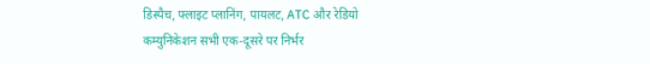डिस्पैच, फ्लाइट प्लानिंग, पायलट, ATC और रेडियो कम्युनिकेशन सभी एक-दूसरे पर निर्भर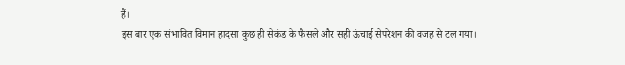हैं।
इस बार एक संभावित विमान हादसा कुछ ही सेकंड के फैसले और सही ऊंचाई सेपरेशन की वजह से टल गया।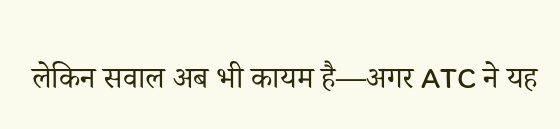लेकिन सवाल अब भी कायम है—अगर ATC ने यह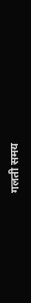गलती समय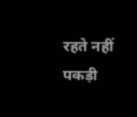रहते नहीं पकड़ी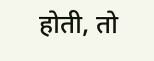होती, तो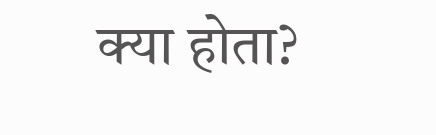क्या होता?